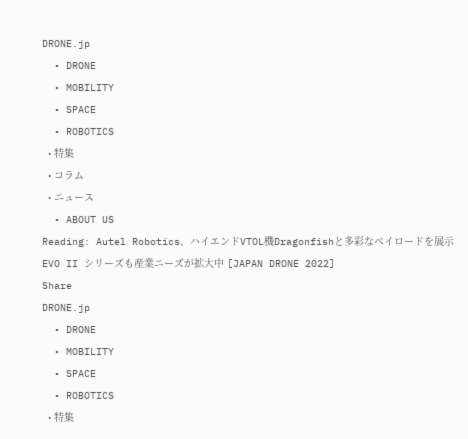DRONE.jp
  • DRONE
  • MOBILITY
  • SPACE
  • ROBOTICS
  • 特集
  • コラム
  • ニュース
  • ABOUT US
Reading: Autel Robotics、ハイエンドVTOL機Dragonfishと多彩なペイロードを展示 EVO II シリーズも産業ニーズが拡大中 [JAPAN DRONE 2022]
Share
DRONE.jp
  • DRONE
  • MOBILITY
  • SPACE
  • ROBOTICS
  • 特集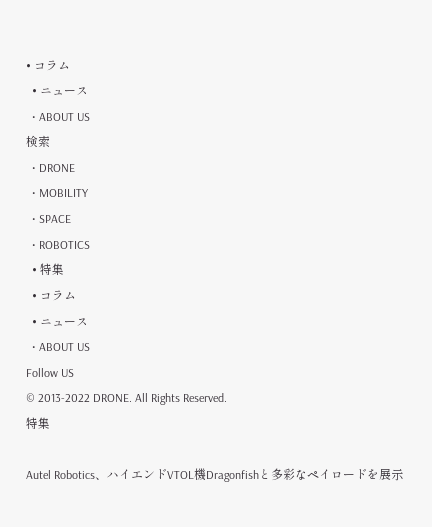• コラム
  • ニュース
  • ABOUT US
検索
  • DRONE
  • MOBILITY
  • SPACE
  • ROBOTICS
  • 特集
  • コラム
  • ニュース
  • ABOUT US
Follow US
© 2013-2022 DRONE. All Rights Reserved.
特集

Autel Robotics、ハイエンドVTOL機Dragonfishと多彩なペイロードを展示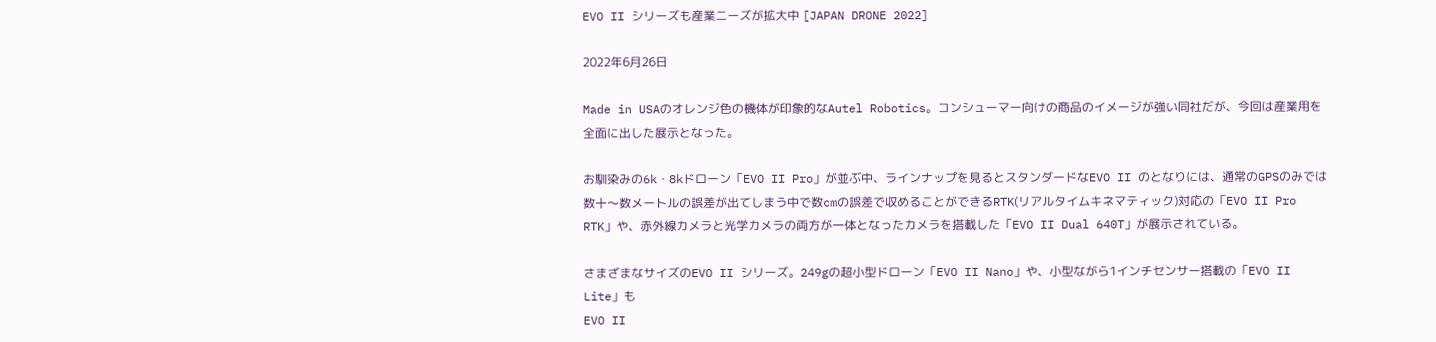EVO II シリーズも産業ニーズが拡大中 [JAPAN DRONE 2022]

2022年6月26日

Made in USAのオレンジ色の機体が印象的なAutel Robotics。コンシューマー向けの商品のイメージが強い同社だが、今回は産業用を全面に出した展示となった。

お馴染みの6k・8kドローン「EVO II Pro」が並ぶ中、ラインナップを見るとスタンダードなEVO II のとなりには、通常のGPSのみでは数十〜数メートルの誤差が出てしまう中で数cmの誤差で収めることができるRTK(リアルタイムキネマティック)対応の「EVO II Pro RTK」や、赤外線カメラと光学カメラの両方が一体となったカメラを搭載した「EVO II Dual 640T」が展示されている。

さまざまなサイズのEVO II シリーズ。249gの超小型ドローン「EVO II Nano」や、小型ながら1インチセンサー搭載の「EVO II Lite」も
EVO II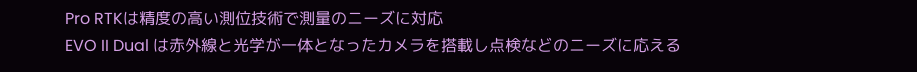Pro RTKは精度の高い測位技術で測量のニーズに対応
EVO II Dual は赤外線と光学が一体となったカメラを搭載し点検などのニーズに応える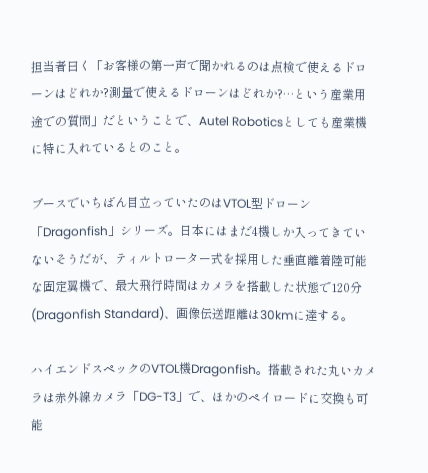担当者曰く「お客様の第一声で聞かれるのは点検で使えるドローンはどれか?測量で使えるドローンはどれか?…という産業用途での質問」だということで、Autel Roboticsとしても産業機に特に入れているとのこと。

ブースでいちばん目立っていたのはVTOL型ドローン「Dragonfish」シリーズ。日本にはまだ4機しか入ってきていないそうだが、ティルトローター式を採用した垂直離着陸可能な固定翼機で、最大飛行時間はカメラを搭載した状態で120分(Dragonfish Standard)、画像伝送距離は30kmに達する。

ハイエンドスペックのVTOL機Dragonfish。搭載された丸いカメラは赤外線カメラ「DG-T3」で、ほかのペイロードに交換も可能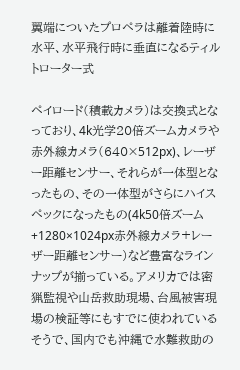翼端についたプロペラは離着陸時に水平、水平飛行時に垂直になるティルトローター式

ペイロード(積載カメラ)は交換式となっており、4k光学20倍ズームカメラや赤外線カメラ(640×512px)、レーザー距離センサー、それらが一体型となったもの、その一体型がさらにハイスペックになったもの(4k50倍ズーム+1280×1024px赤外線カメラ+レーザー距離センサー)など豊富なラインナップが揃っている。アメリカでは密猟監視や山岳救助現場、台風被害現場の検証等にもすでに使われているそうで、国内でも沖縄で水難救助の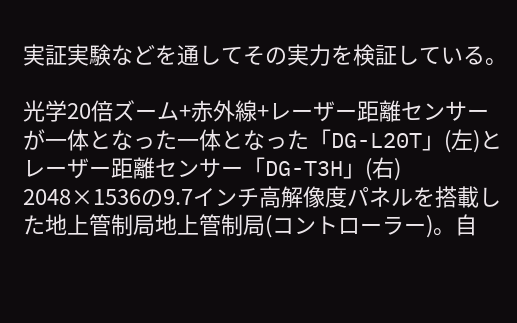実証実験などを通してその実力を検証している。

光学20倍ズーム+赤外線+レーザー距離センサーが一体となった一体となった「DG-L20T」(左)とレーザー距離センサー「DG-T3H」(右)
2048×1536の9.7インチ高解像度パネルを搭載した地上管制局地上管制局(コントローラー)。自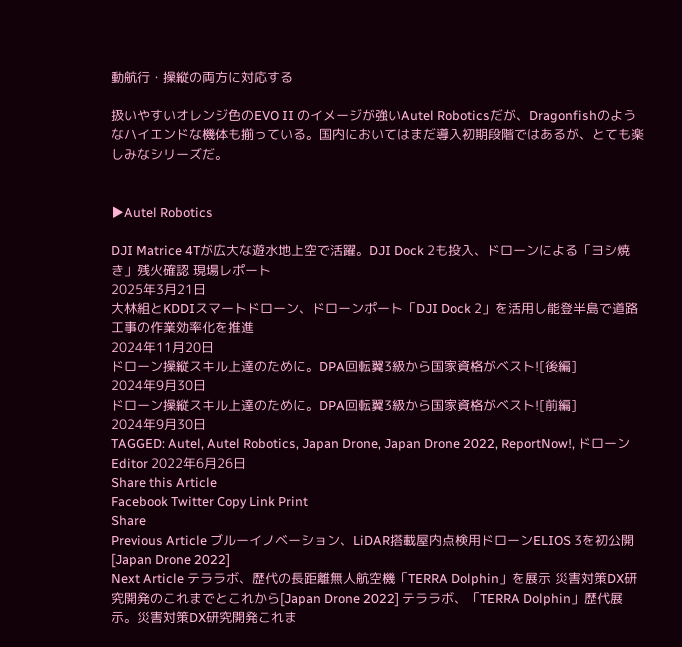動航行・操縦の両方に対応する

扱いやすいオレンジ色のEVO II のイメージが強いAutel Roboticsだが、Dragonfishのようなハイエンドな機体も揃っている。国内においてはまだ導入初期段階ではあるが、とても楽しみなシリーズだ。


▶Autel Robotics

DJI Matrice 4Tが広大な遊水地上空で活躍。DJI Dock 2も投入、ドローンによる「ヨシ焼き」残火確認 現場レポート
2025年3月21日
大林組とKDDIスマートドローン、ドローンポート「DJI Dock 2」を活用し能登半島で道路工事の作業効率化を推進
2024年11月20日
ドローン操縦スキル上達のために。DPA回転翼3級から国家資格がベスト![後編]
2024年9月30日
ドローン操縦スキル上達のために。DPA回転翼3級から国家資格がベスト![前編]
2024年9月30日
TAGGED: Autel, Autel Robotics, Japan Drone, Japan Drone 2022, ReportNow!, ドローン
Editor 2022年6月26日
Share this Article
Facebook Twitter Copy Link Print
Share
Previous Article ブルーイノベーション、LiDAR搭載屋内点検用ドローンELIOS 3を初公開[Japan Drone 2022]
Next Article テララボ、歴代の長距離無人航空機「TERRA Dolphin」を展示 災害対策DX研究開発のこれまでとこれから[Japan Drone 2022] テララボ、「TERRA Dolphin」歴代展示。災害対策DX研究開発これま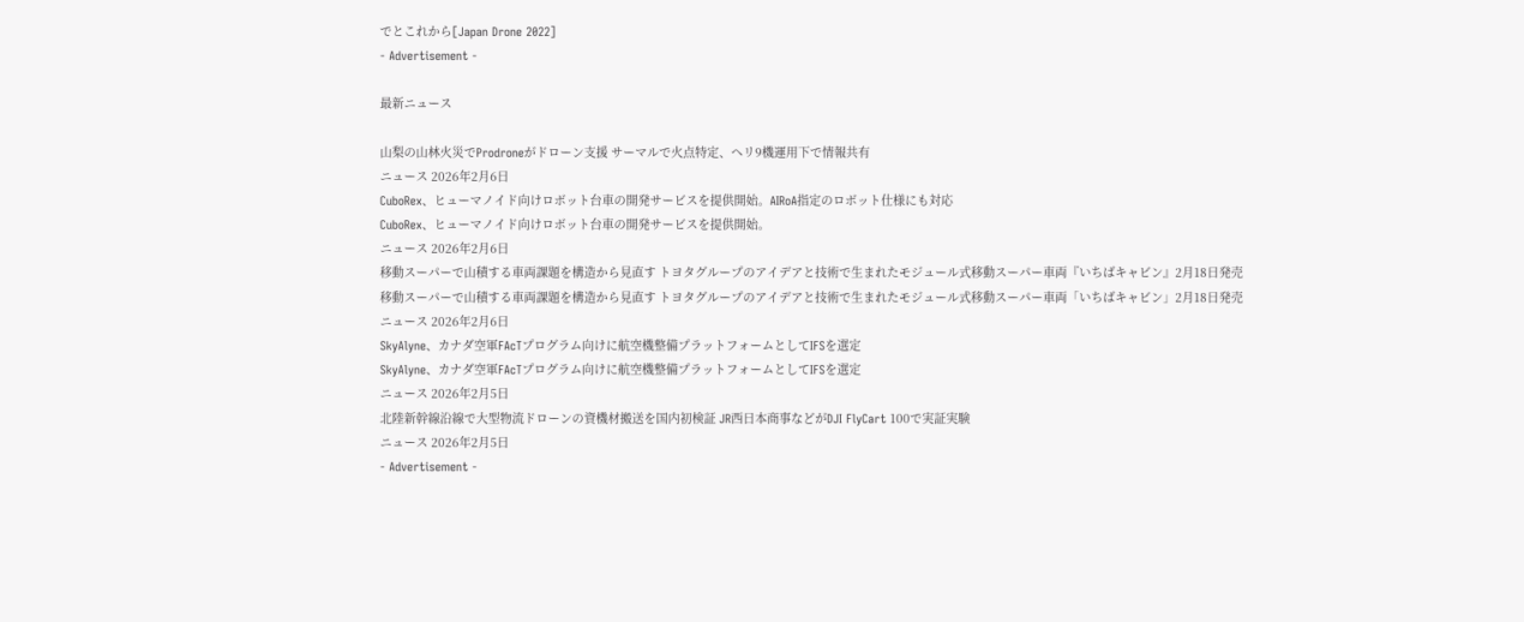でとこれから[Japan Drone 2022]
- Advertisement -

最新ニュース

山梨の山林火災でProdroneがドローン支援 サーマルで火点特定、ヘリ9機運用下で情報共有
ニュース 2026年2月6日
CuboRex、ヒューマノイド向けロボット台車の開発サービスを提供開始。AIRoA指定のロボット仕様にも対応
CuboRex、ヒューマノイド向けロボット台車の開発サービスを提供開始。
ニュース 2026年2月6日
移動スーパーで山積する車両課題を構造から見直す トヨタグループのアイデアと技術で生まれたモジュール式移動スーパー車両『いちばキャビン』2月18日発売
移動スーパーで山積する車両課題を構造から見直す トヨタグループのアイデアと技術で生まれたモジュール式移動スーパー車両「いちばキャビン」2月18日発売
ニュース 2026年2月6日
SkyAlyne、カナダ空軍FAcTプログラム向けに航空機整備プラットフォームとしてIFSを選定
SkyAlyne、カナダ空軍FAcTプログラム向けに航空機整備プラットフォームとしてIFSを選定
ニュース 2026年2月5日
北陸新幹線沿線で大型物流ドローンの資機材搬送を国内初検証 JR西日本商事などがDJI FlyCart 100で実証実験
ニュース 2026年2月5日
- Advertisement -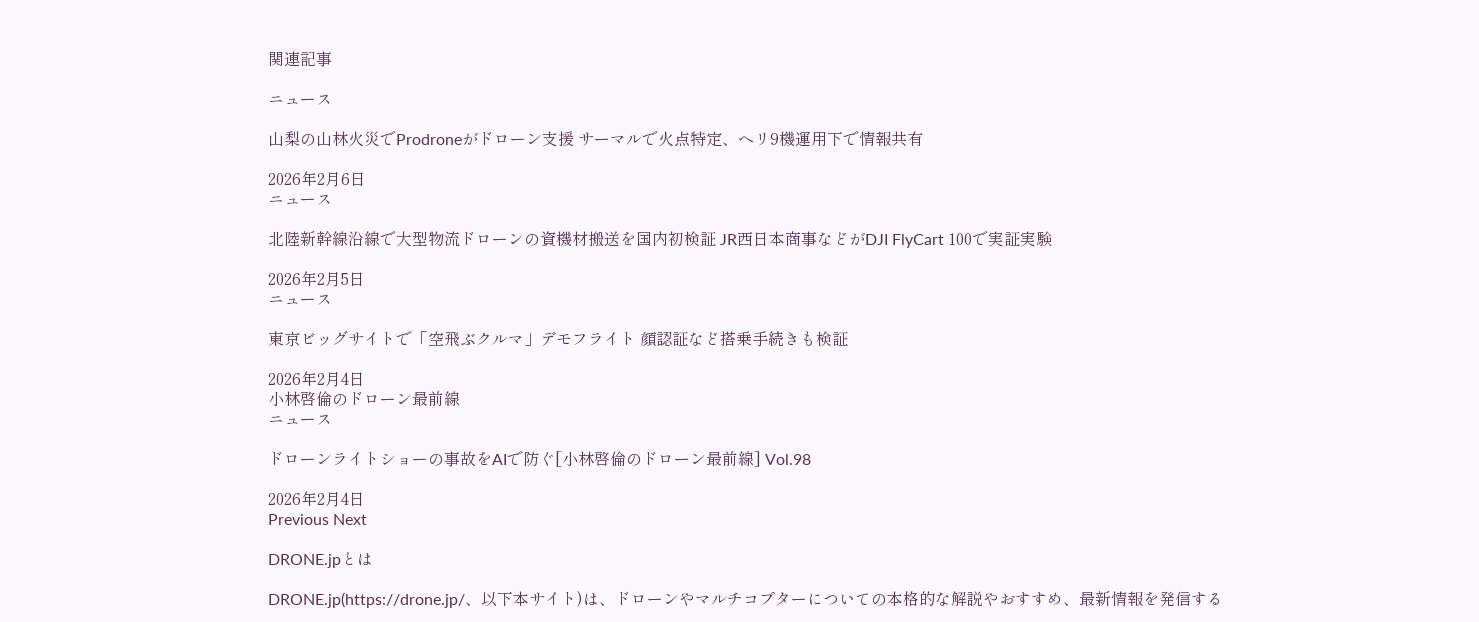関連記事

ニュース

山梨の山林火災でProdroneがドローン支援 サーマルで火点特定、ヘリ9機運用下で情報共有

2026年2月6日
ニュース

北陸新幹線沿線で大型物流ドローンの資機材搬送を国内初検証 JR西日本商事などがDJI FlyCart 100で実証実験

2026年2月5日
ニュース

東京ビッグサイトで「空飛ぶクルマ」デモフライト 顔認証など搭乗手続きも検証

2026年2月4日
小林啓倫のドローン最前線
ニュース

ドローンライトショーの事故をAIで防ぐ[小林啓倫のドローン最前線] Vol.98

2026年2月4日
Previous Next

DRONE.jpとは

DRONE.jp(https://drone.jp/、以下本サイト)は、ドローンやマルチコプターについての本格的な解説やおすすめ、最新情報を発信する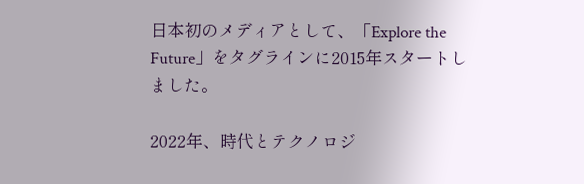日本初のメディアとして、「Explore the Future」をタグラインに2015年スタートしました。

2022年、時代とテクノロジ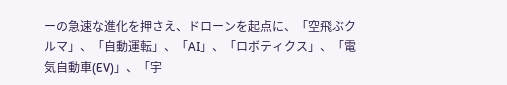ーの急速な進化を押さえ、ドローンを起点に、「空飛ぶクルマ」、「自動運転」、「AI」、「ロボティクス」、「電気自動車(EV)」、「宇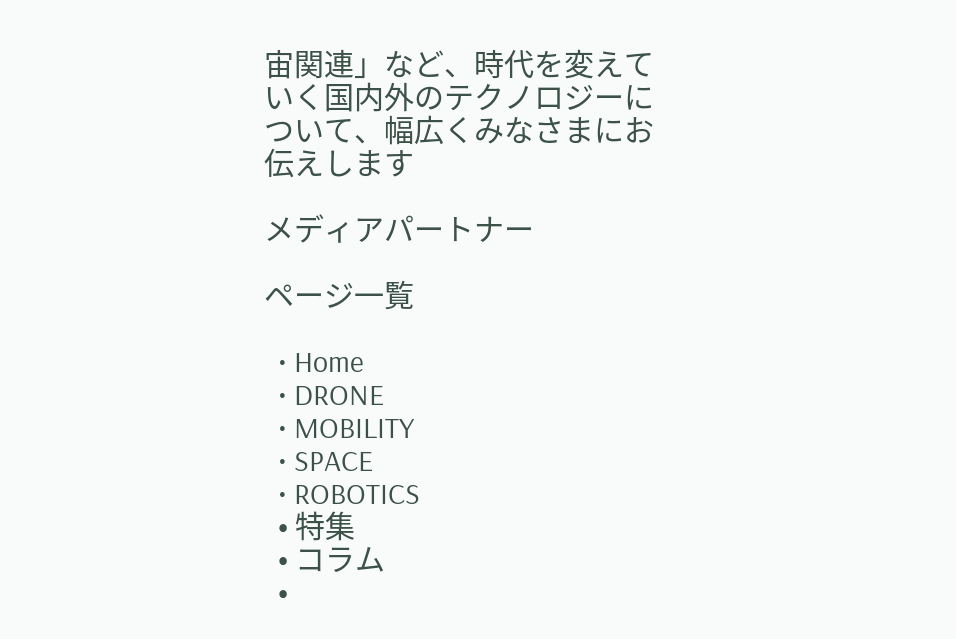宙関連」など、時代を変えていく国内外のテクノロジーについて、幅広くみなさまにお伝えします

メディアパートナー

ページ一覧

  • Home
  • DRONE
  • MOBILITY
  • SPACE
  • ROBOTICS
  • 特集
  • コラム
  •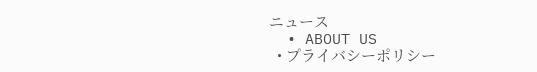ニュース
  • ABOUT US
  • プライバシーポリシー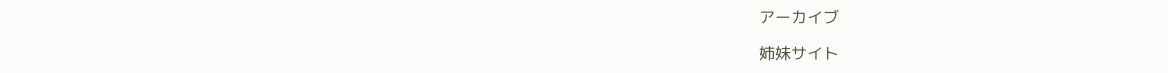アーカイブ

姉妹サイト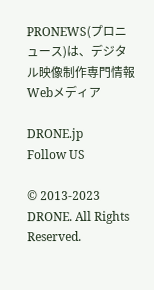PRONEWS(プロニュース)は、デジタル映像制作専門情報Webメディア

DRONE.jp
Follow US

© 2013-2023 DRONE. All Rights Reserved.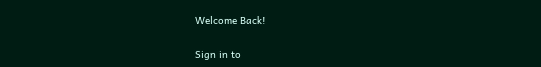Welcome Back!

Sign in to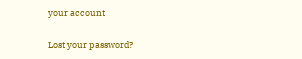your account

Lost your password?